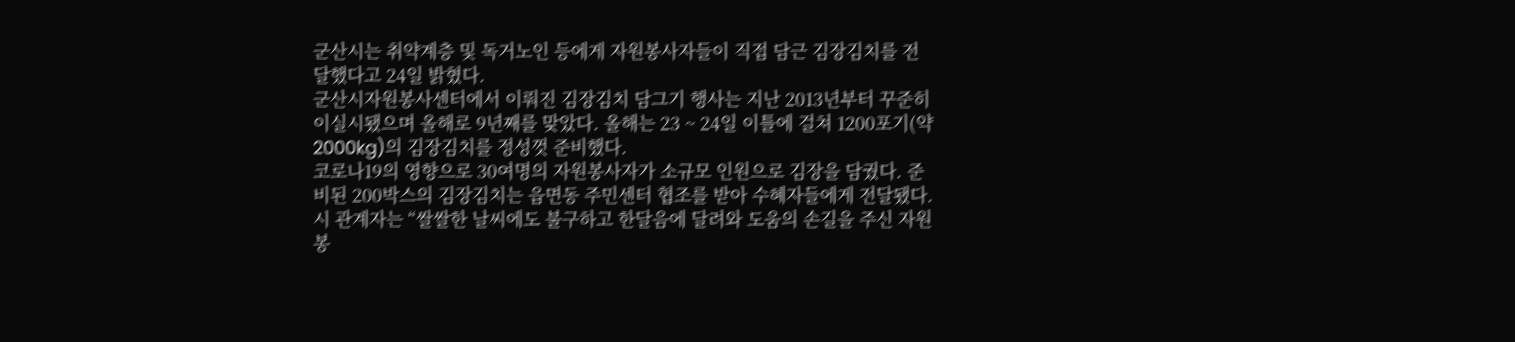군산시는 취약계층 및 독거노인 등에게 자원봉사자들이 직접 담근 김장김치를 전달했다고 24일 밝혔다.
군산시자원봉사센터에서 이뤄진 김장김치 담그기 행사는 지난 2013년부터 꾸준히 이실시됐으며 올해로 9년째를 맞았다. 올해는 23 ~ 24일 이틀에 걸쳐 1200포기(약2000kg)의 김장김치를 정성껏 준비했다.
코로나19의 영향으로 30여명의 자원봉사자가 소규모 인원으로 김장을 담궜다. 준비된 200박스의 김장김치는 읍면동 주민센터 협조를 받아 수혜자들에게 전달됐다.
시 관계자는 “쌀쌀한 날씨에도 불구하고 한달음에 달려와 도움의 손길을 주신 자원봉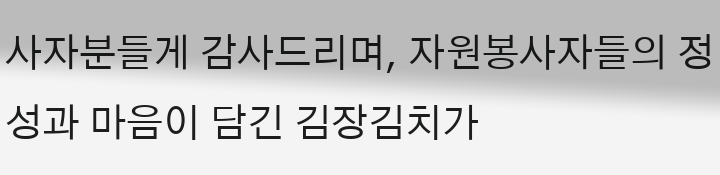사자분들게 감사드리며, 자원봉사자들의 정성과 마음이 담긴 김장김치가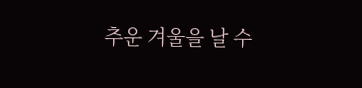추운 겨울을 날 수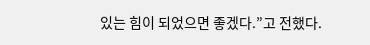있는 힘이 되었으면 좋겠다.”고 전했다.